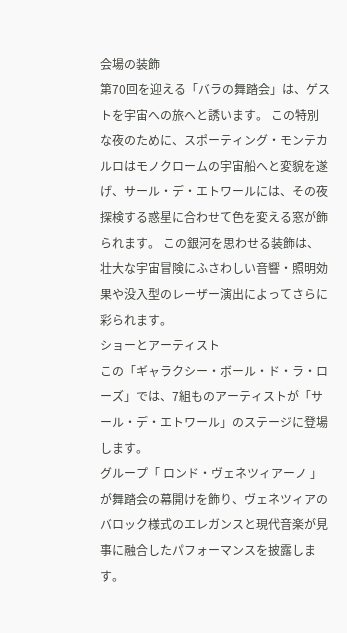会場の装飾
第70回を迎える「バラの舞踏会」は、ゲストを宇宙への旅へと誘います。 この特別な夜のために、スポーティング・モンテカルロはモノクロームの宇宙船へと変貌を遂げ、サール・デ・エトワールには、その夜探検する惑星に合わせて色を変える窓が飾られます。 この銀河を思わせる装飾は、壮大な宇宙冒険にふさわしい音響・照明効果や没入型のレーザー演出によってさらに彩られます。
ショーとアーティスト
この「ギャラクシー・ボール・ド・ラ・ローズ」では、7組ものアーティストが「サール・デ・エトワール」のステージに登場します。
グループ「 ロンド・ヴェネツィアーノ 」が舞踏会の幕開けを飾り、ヴェネツィアのバロック様式のエレガンスと現代音楽が見事に融合したパフォーマンスを披露します。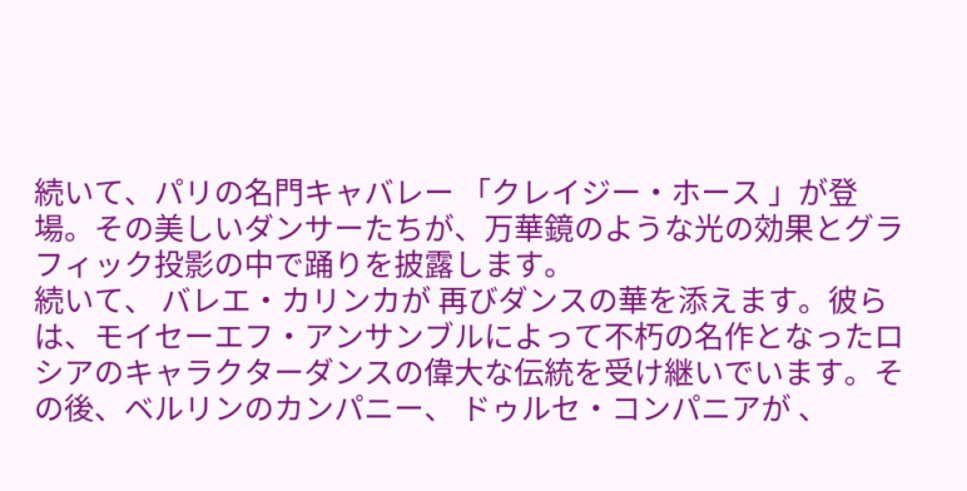続いて、パリの名門キャバレー 「クレイジー・ホース 」が登場。その美しいダンサーたちが、万華鏡のような光の効果とグラフィック投影の中で踊りを披露します。
続いて、 バレエ・カリンカが 再びダンスの華を添えます。彼らは、モイセーエフ・アンサンブルによって不朽の名作となったロシアのキャラクターダンスの偉大な伝統を受け継いでいます。その後、ベルリンのカンパニー、 ドゥルセ・コンパニアが 、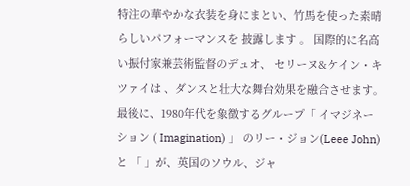特注の華やかな衣装を身にまとい、竹馬を使った素晴らしいパフォーマンスを 披露します 。 国際的に名高い振付家兼芸術監督のデュオ、 セリーヌ&ケイン・キツァイは 、ダンスと壮大な舞台効果を融合させます。
最後に、1980年代を象徴するグループ「 イマジネーション ( Imagination) 」 のリー・ジョン(Leee John)と 「 」が、英国のソウル、ジャ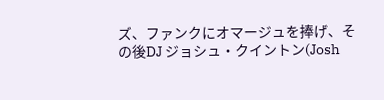ズ、ファンクにオマージュを捧げ、その後DJ ジョシュ・クイントン(Josh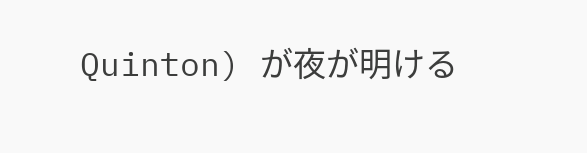Quinton) が夜が明ける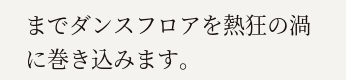までダンスフロアを熱狂の渦に巻き込みます。